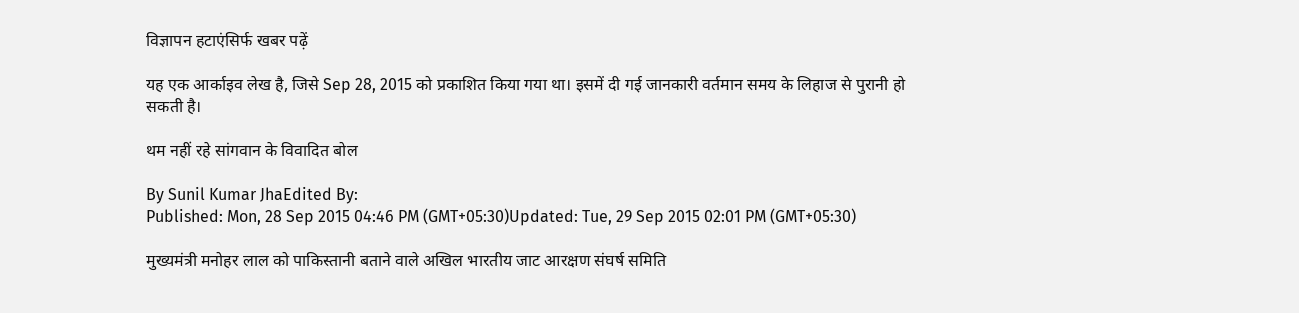विज्ञापन हटाएंसिर्फ खबर पढ़ें

यह एक आर्काइव लेख है, जिसे Sep 28, 2015 को प्रकाशित किया गया था। इसमें दी गई जानकारी वर्तमान समय के लिहाज से पुरानी हो सकती है।

थम नहीं रहे सांगवान के विवादित बोल

By Sunil Kumar JhaEdited By:
Published: Mon, 28 Sep 2015 04:46 PM (GMT+05:30)Updated: Tue, 29 Sep 2015 02:01 PM (GMT+05:30)

मुख्यमंत्री मनोहर लाल को पाकिस्तानी बताने वाले अखिल भारतीय जाट आरक्षण संघर्ष समिति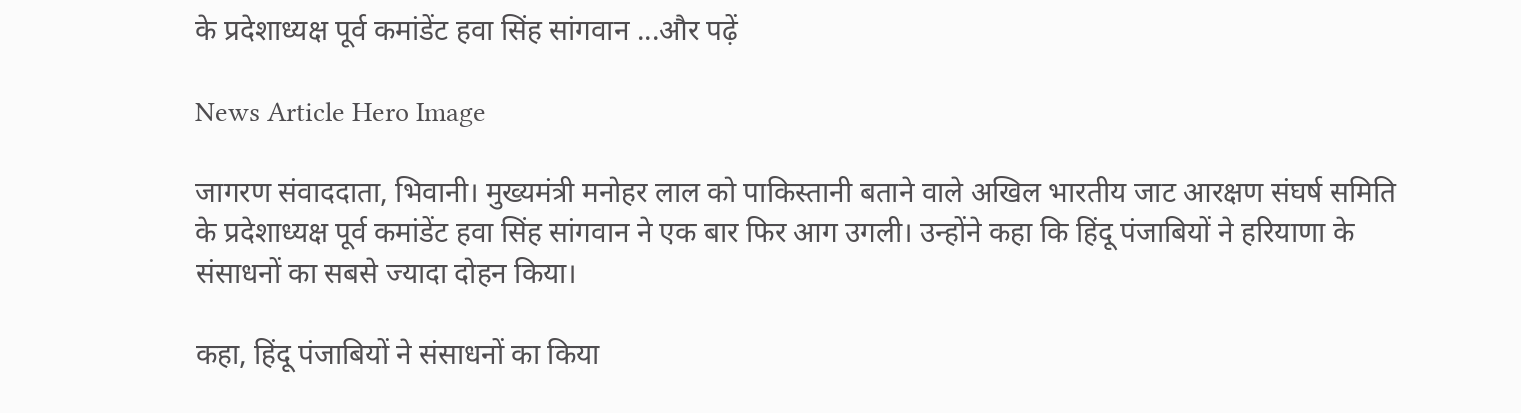के प्रदेशाध्यक्ष पूर्व कमांडेंट हवा सिंह सांगवान ...और पढ़ें

News Article Hero Image

जागरण संवाददाता, भिवानी। मुख्यमंत्री मनोहर लाल को पाकिस्तानी बताने वाले अखिल भारतीय जाट आरक्षण संघर्ष समिति के प्रदेशाध्यक्ष पूर्व कमांडेंट हवा सिंह सांगवान ने एक बार फिर आग उगली। उन्होंने कहा कि हिंदू पंजाबियों ने हरियाणा के संसाधनों का सबसे ज्यादा दोहन किया।

कहा, हिंदू पंजाबियों ने संसाधनों का किया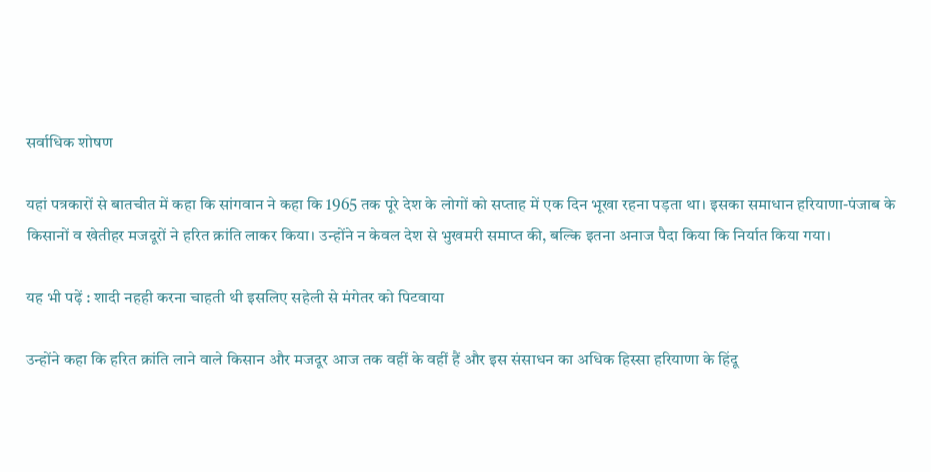सर्वाधिक शोषण

यहां पत्रकारों से बातचीत में कहा कि सांगवान ने कहा कि 1965 तक पूरे देश के लोगों को सप्ताह में एक दिन भूखा रहना पड़ता था। इसका समाधान हरियाणा-पंजाब के किसानों व खेतीहर मजदूरों ने हरित क्रांति लाकर किया। उन्होंने न केवल देश से भुखमरी समाप्त की, बल्कि इतना अनाज पैदा किया कि निर्यात किया गया।

यह भी पढ़ें : शादी नहही करना चाहती थी इसलिए सहेली से मंगेतर को पिटवाया

उन्होंने कहा कि हरित क्रांति लाने वाले किसान और मजदूर आज तक वहीं के वहीं हैं और इस संसाधन का अधिक हिस्सा हरियाणा के हिंदू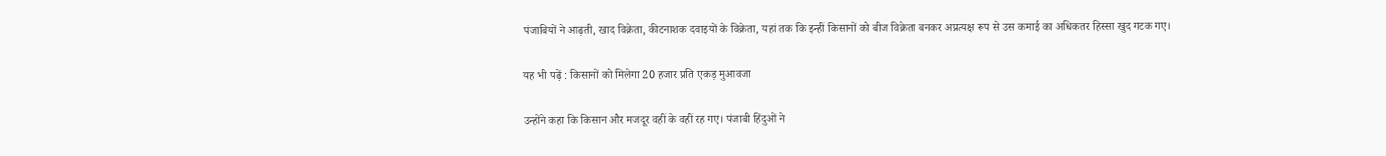पंजाबियों ने आढ़ती, खाद विक्रेता, कीटनाशक दवाइयों के विक्रेता, यहां तक कि इन्हीं किसानों को बीज विक्रेता बनकर अप्रत्यक्ष रूप से उस कमाई का अधिकतर हिस्सा खुद गटक गए।

यह भी पढ़ें : किसानों को मिलेगा 20 हजार प्रति एकड़ मुआवजा

उन्होंने कहा कि किसान और मजदूर वहीं के वहीं रह गए। पंजाबी हिंदुओं ने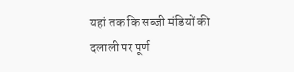यहां तक कि सब्जी मंडियों की दलाली पर पूर्ण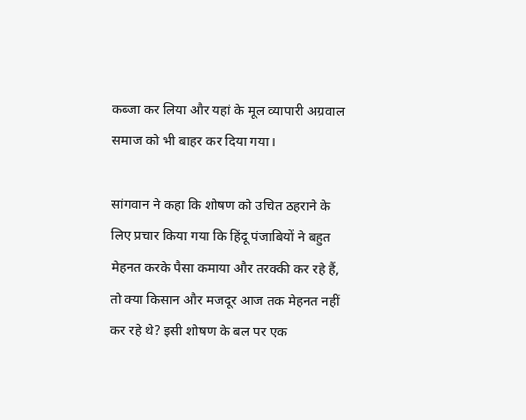कब्जा कर लिया और यहां के मूल व्यापारी अग्रवाल समाज को भी बाहर कर दिया गया।

सांगवान ने कहा कि शोषण को उचित ठहराने के लिए प्रचार किया गया कि हिंदू पंजाबियों ने बहुत मेहनत करके पैसा कमाया और तरक्की कर रहे हैं, तो क्या किसान और मजदूर आज तक मेहनत नहीं कर रहे थे? इसी शोषण के बल पर एक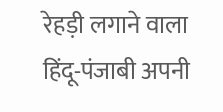रेहड़ी लगाने वाला हिंदू-पंजाबी अपनी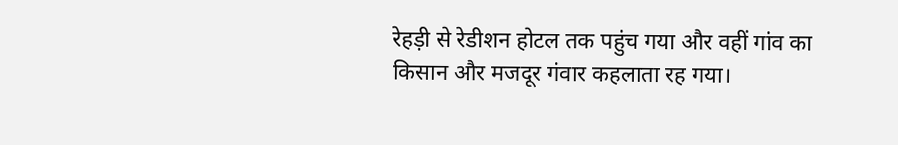रेहड़ी से रेडीशन होटल तक पहुंच गया और वहीं गांव का किसान और मजदूर गंवार कहलाता रह गया।